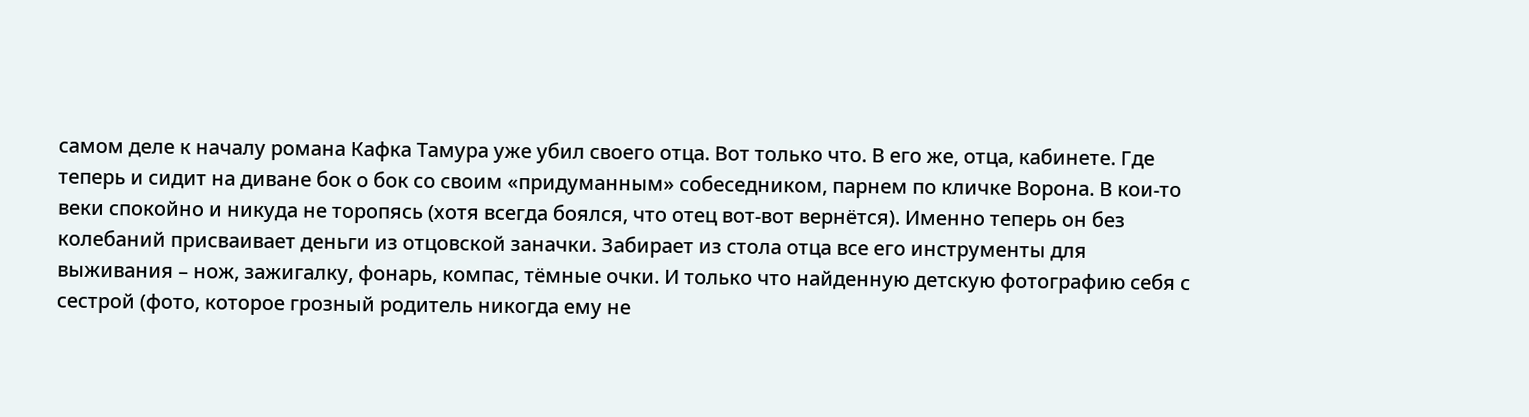самом деле к началу романа Кафка Тамура уже убил своего отца. Вот только что. В его же, отца, кабинете. Где теперь и сидит на диване бок о бок со своим «придуманным» собеседником, парнем по кличке Ворона. В кои-то веки спокойно и никуда не торопясь (хотя всегда боялся, что отец вот-вот вернётся). Именно теперь он без колебаний присваивает деньги из отцовской заначки. Забирает из стола отца все его инструменты для выживания – нож, зажигалку, фонарь, компас, тёмные очки. И только что найденную детскую фотографию себя с сестрой (фото, которое грозный родитель никогда ему не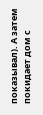показывал). А затем покидает дом с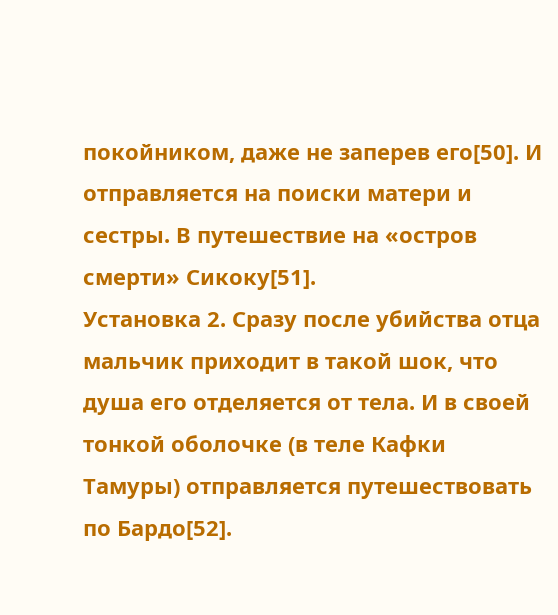покойником, даже не заперев его[50]. И отправляется на поиски матери и сестры. В путешествие на «остров смерти» Сикоку[51].
Установка 2. Сразу после убийства отца мальчик приходит в такой шок, что душа его отделяется от тела. И в своей тонкой оболочке (в теле Кафки Тамуры) отправляется путешествовать по Бардо[52].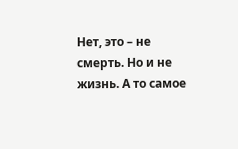Нет, это – не смерть. Но и не жизнь. А то самое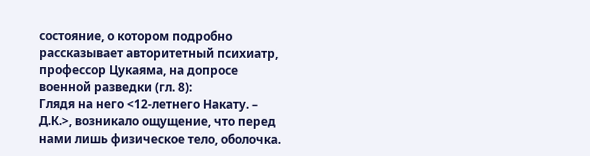состояние, о котором подробно рассказывает авторитетный психиатр, профессор Цукаяма, на допросе военной разведки (гл. 8):
Глядя на него <12-летнего Накату. – Д.К.>, возникало ощущение, что перед нами лишь физическое тело, оболочка.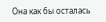Она как бы осталась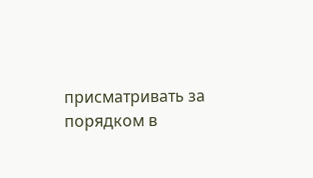присматривать за порядком в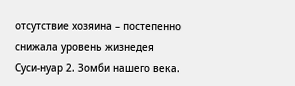отсутствие хозяина – постепенно снижала уровень жизнедея
Суси-нуар 2. Зомби нашего века.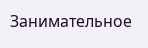Занимательное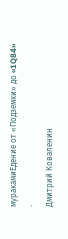муракамиЕдение от «Подземки» до «1Q84»
·
Дмитрий Коваленин